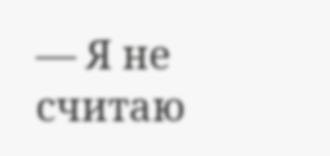— Я не считаю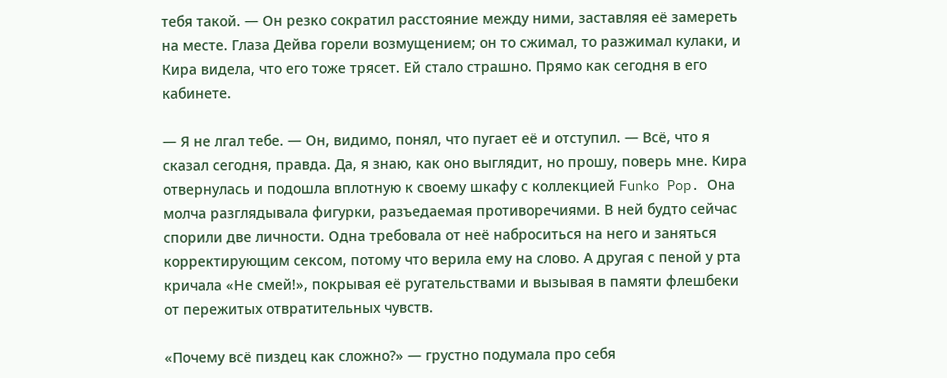тебя такой. — Он резко сократил расстояние между ними, заставляя её замереть на месте. Глаза Дейва горели возмущением; он то сжимал, то разжимал кулаки, и Кира видела, что его тоже трясет. Ей стало страшно. Прямо как сегодня в его кабинете.

— Я не лгал тебе. — Он, видимо, понял, что пугает её и отступил. — Всё, что я сказал сегодня, правда. Да, я знаю, как оно выглядит, но прошу, поверь мне. Кира отвернулась и подошла вплотную к своему шкафу с коллекцией Funko Pop. Она молча разглядывала фигурки, разъедаемая противоречиями. В ней будто сейчас спорили две личности. Одна требовала от неё наброситься на него и заняться корректирующим сексом, потому что верила ему на слово. А другая с пеной у рта кричала «Не смей!», покрывая её ругательствами и вызывая в памяти флешбеки от пережитых отвратительных чувств.

«Почему всё пиздец как сложно?» — грустно подумала про себя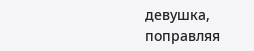девушка, поправляя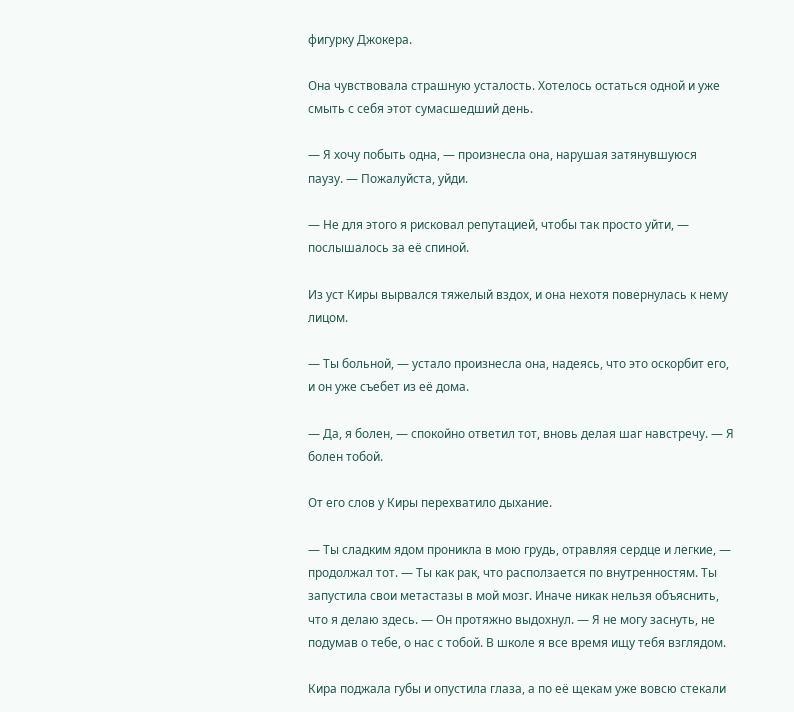фигурку Джокера.

Она чувствовала страшную усталость. Хотелось остаться одной и уже смыть с себя этот сумасшедший день.

— Я хочу побыть одна, — произнесла она, нарушая затянувшуюся паузу. — Пожалуйста, уйди.

— Не для этого я рисковал репутацией, чтобы так просто уйти, — послышалось за её спиной.

Из уст Киры вырвался тяжелый вздох, и она нехотя повернулась к нему лицом.

— Ты больной, — устало произнесла она, надеясь, что это оскорбит его, и он уже съебет из её дома.

— Да, я болен, — спокойно ответил тот, вновь делая шаг навстречу. — Я болен тобой.

От его слов у Киры перехватило дыхание.

— Ты сладким ядом проникла в мою грудь, отравляя сердце и легкие, — продолжал тот. — Ты как рак, что расползается по внутренностям. Ты запустила свои метастазы в мой мозг. Иначе никак нельзя объяснить, что я делаю здесь. — Он протяжно выдохнул. — Я не могу заснуть, не подумав о тебе, о нас с тобой. В школе я все время ищу тебя взглядом.

Кира поджала губы и опустила глаза, а по её щекам уже вовсю стекали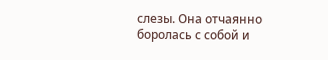слезы. Она отчаянно боролась с собой и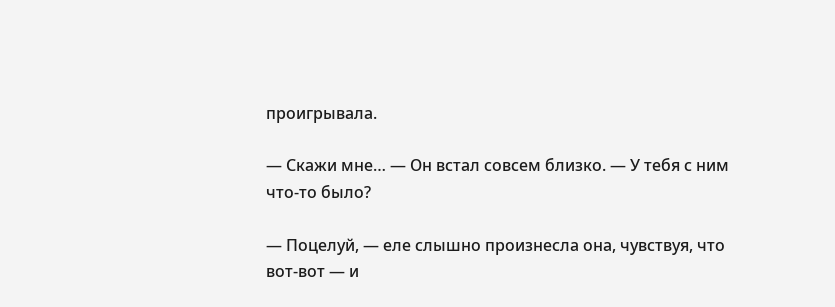проигрывала.

— Скажи мне… — Он встал совсем близко. — У тебя с ним что-то было?

— Поцелуй, — еле слышно произнесла она, чувствуя, что вот-вот — и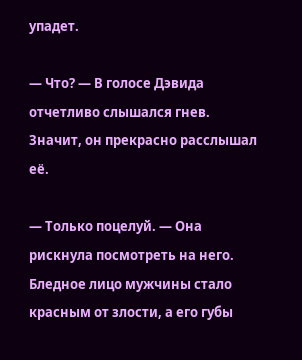упадет.

— Что? — В голосе Дэвида отчетливо слышался гнев. Значит, он прекрасно расслышал её.

— Только поцелуй. — Она рискнула посмотреть на него. Бледное лицо мужчины стало красным от злости, а его губы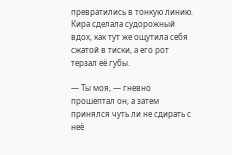превратились в тонкую линию. Кира сделала судорожный вдох, как тут же ощутила себя сжатой в тиски, а его рот терзал её губы.

— Ты моя, — гневно прошептал он, а затем принялся чуть ли не сдирать с неё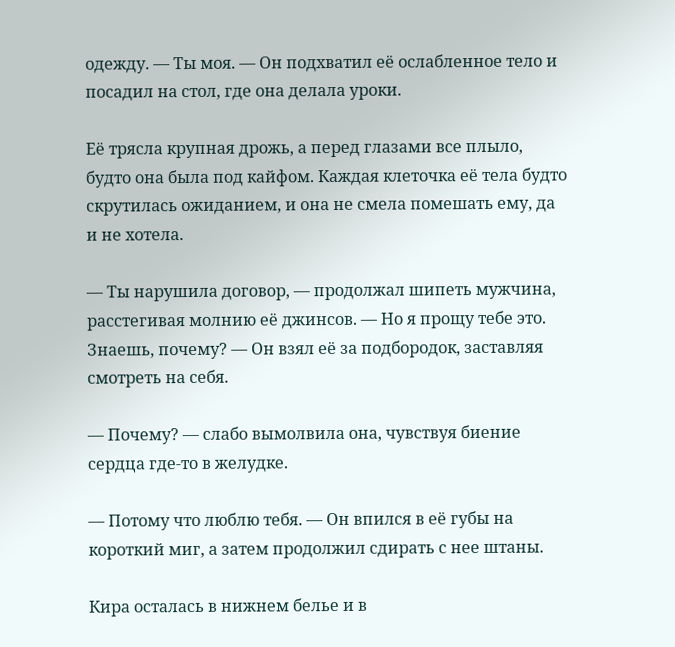одежду. — Ты моя. — Он подхватил её ослабленное тело и посадил на стол, где она делала уроки.

Её трясла крупная дрожь, а перед глазами все плыло, будто она была под кайфом. Каждая клеточка её тела будто скрутилась ожиданием, и она не смела помешать ему, да и не хотела.

— Ты нарушила договор, — продолжал шипеть мужчина, расстегивая молнию её джинсов. — Но я прощу тебе это. Знаешь, почему? — Он взял её за подбородок, заставляя смотреть на себя.

— Почему? — слабо вымолвила она, чувствуя биение сердца где-то в желудке.

— Потому что люблю тебя. — Он впился в её губы на короткий миг, а затем продолжил сдирать с нее штаны.

Кира осталась в нижнем белье и в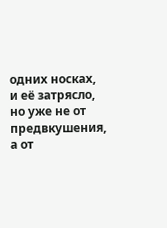одних носках, и её затрясло, но уже не от предвкушения, а от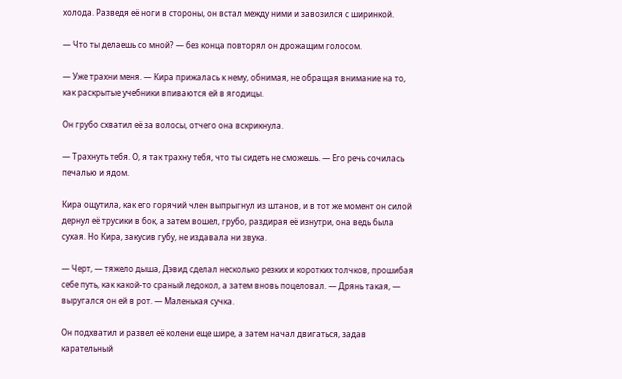холода. Разведя её ноги в стороны, он встал между ними и завозился с ширинкой.

— Что ты делаешь со мной? — без конца повторял он дрожащим голосом.

— Уже трахни меня. — Кира прижалась к нему, обнимая, не обращая внимание на то, как раскрытые учебники впиваются ей в ягодицы.

Он грубо схватил её за волосы, отчего она вскрикнула.

— Трахнуть тебя. О, я так трахну тебя, что ты сидеть не сможешь. — Его речь сочилась печалью и ядом.

Кира ощутила, как его горячий член выпрыгнул из штанов, и в тот же момент он силой дернул её трусики в бок, а затем вошел, грубо, раздирая её изнутри, она ведь была сухая. Но Кира, закусив губу, не издавала ни звука.

— Черт, — тяжело дыша, Дэвид сделал несколько резких и коротких толчков, прошибая себе путь, как какой-то сраный ледокол, а затем вновь поцеловал. — Дрянь такая, — выругался он ей в рот. — Маленькая сучка.

Он подхватил и развел её колени еще шире, а затем начал двигаться, задав карательный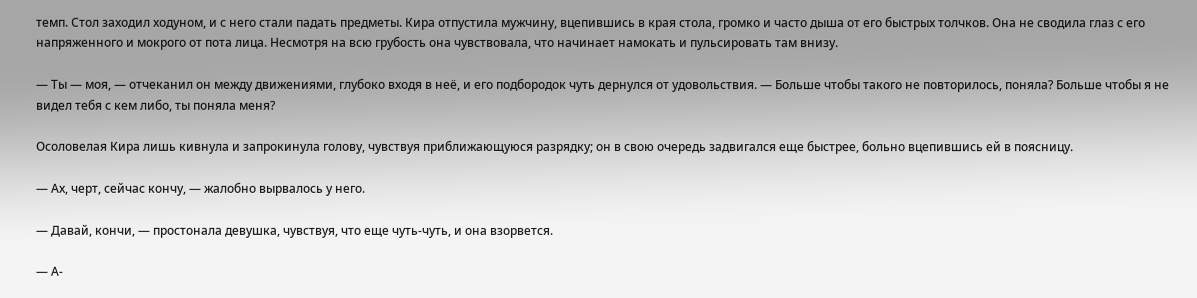темп. Стол заходил ходуном, и с него стали падать предметы. Кира отпустила мужчину, вцепившись в края стола, громко и часто дыша от его быстрых толчков. Она не сводила глаз с его напряженного и мокрого от пота лица. Несмотря на всю грубость она чувствовала, что начинает намокать и пульсировать там внизу.

— Ты — моя, — отчеканил он между движениями, глубоко входя в неё, и его подбородок чуть дернулся от удовольствия. — Больше чтобы такого не повторилось, поняла? Больше чтобы я не видел тебя с кем либо, ты поняла меня?

Осоловелая Кира лишь кивнула и запрокинула голову, чувствуя приближающуюся разрядку; он в свою очередь задвигался еще быстрее, больно вцепившись ей в поясницу.

— Ах, черт, сейчас кончу, — жалобно вырвалось у него.

— Давай, кончи, — простонала девушка, чувствуя, что еще чуть-чуть, и она взорвется.

— А-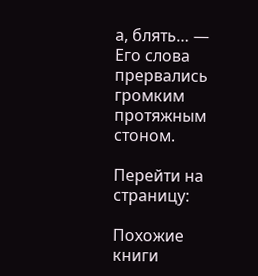а, блять… — Его слова прервались громким протяжным стоном.

Перейти на страницу:

Похожие книги